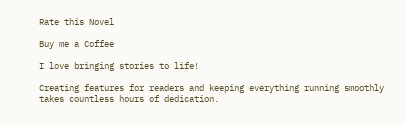Rate this Novel

Buy me a Coffee

I love bringing stories to life!

Creating features for readers and keeping everything running smoothly takes countless hours of dedication.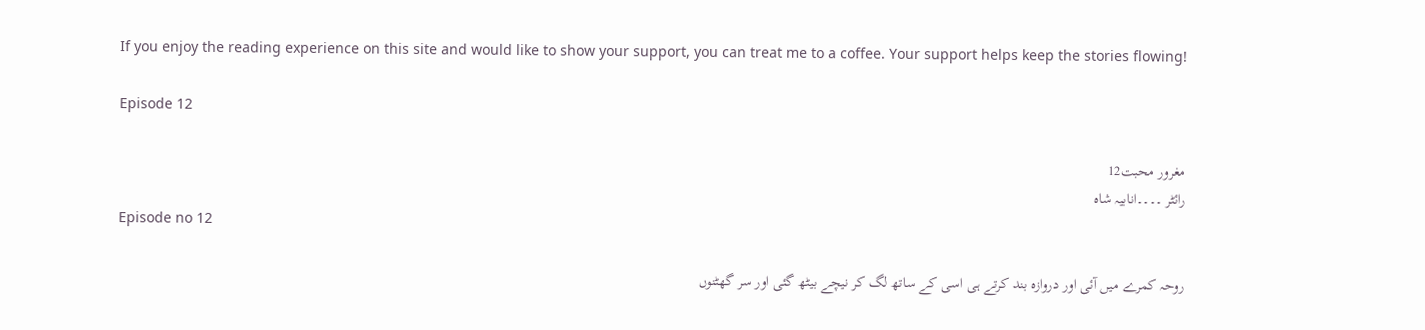If you enjoy the reading experience on this site and would like to show your support, you can treat me to a coffee. Your support helps keep the stories flowing!

Episode 12

مغرور محبت12
رائٹر ۔۔۔۔انابیہ شاہ
Episode no 12

روحہ کمرے میں آئی اور دروازہ بند کرتے ہی اسی کے ساتھ لگ کر نیچے بیٹھ گئی اور سر گھٹنوں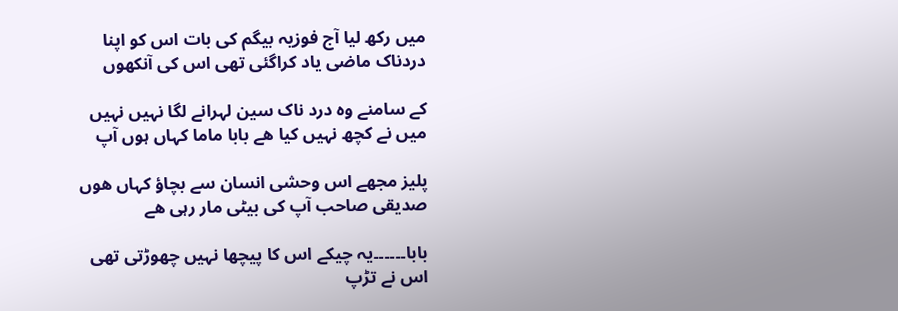میں رکھ لیا آج فوزیہ بیگم کی بات اس کو اپنا دردناک ماضی یاد کراگئی تھی اس کی آنکھوں

کے سامنے وہ درد ناک سین لہرانے لگا نہیں نہیں میں نے کچھ نہیں کیا ھے بابا ماما کہاں ہوں آپ

پلیز مجھے اس وحشی انسان سے بچاؤ کہاں ھوں صدیقی صاحب آپ کی بیٹی مار رہی ھے

بابا۔۔۔۔۔۔یہ چیکے اس کا پیچھا نہیں چھوڑتی تھی اس نے تڑپ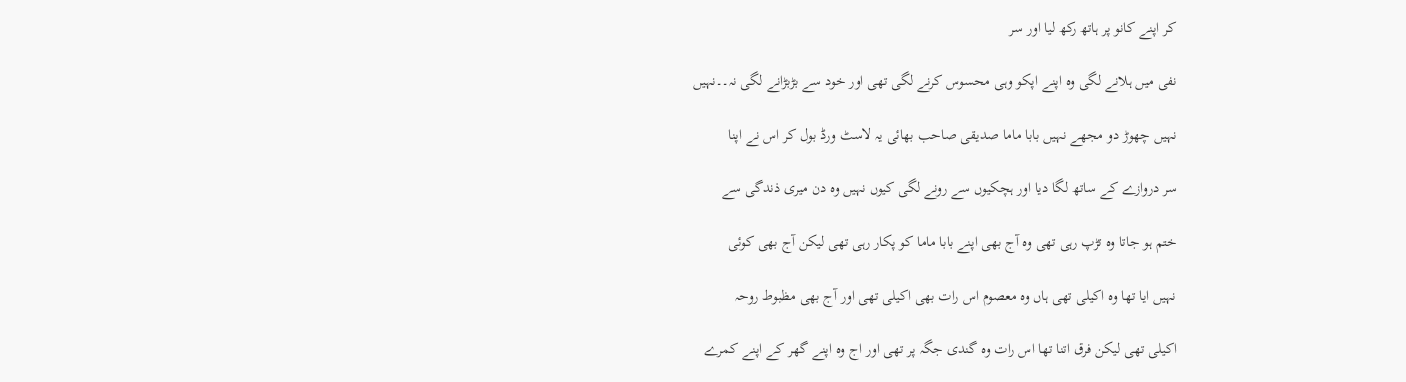کر اپنے کانو پر ہاتھ رکھ لیا اور سر

نفی میں ہلانے لگی وہ اپنے اپکو وہی محسوس کرنے لگی تھی اور خود سے بڑبڑانے لگی نہ۔۔نہیں

نہیں چھوڑ دو مجھے نہیں بابا ماما صدیقی صاحب بھائی یہ لاسٹ ورڈ بول کر اس نے اپنا

سر دروازے کے ساتھ لگا دیا اور ہچکیوں سے رونے لگی کیوں نہیں وہ دن میری ذندگی سے

ختم ہو جاتا وہ تڑپ رہی تھی وہ آج بھی اپنے بابا ماما کو پکار رہی تھی لیکن آج بھی کوئی

نہیں ایا تھا وہ اکیلی تھی ہاں وہ معصوم اس رات بھی اکیلی تھی اور آج بھی مظبوط روحہ

اکیلی تھی لیکن فرق اتنا تھا اس رات وہ گندی جگہ پر تھی اور اج وہ اپنے گھر کے اپنے کمرے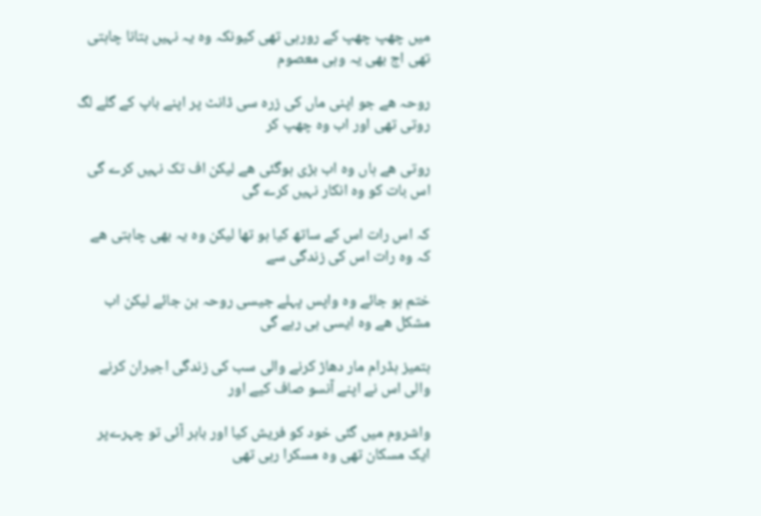میں چھپ چھپ کے رورہی تھی کیونکہ وہ یہ نہیں بتانا چاہتی تھی اج بھی یہ وہی معصوم

روحہ ھے جو اپنی ماں کی زرہ سی ڈانٹ پر اپنے باپ کے گلے لگ روتی تھی اور اب وہ چھپ کر

روتی ھے ہاں وہ اب بڑی ہوگئی ھے لیکن اف تک نہیں کرے گی اس بات کو وہ انکار نہیں کرے گی

کہ اس رات اس کے ساتھ کیا ہو تھا لیکن وہ یہ بھی چاہتی ھے کہ وہ رات اس کی زندگی سے

ختم ہو جائے وہ واپس پہلے جیسی روحہ بن جائے لیکن اب مشکل ھے وہ ایسی ہی رہے گی

بتمیز ہڈرام مار دھاڑ کرنے والی سب کی زندگی اجیران کرنے والی اس نے اپنے آنسو صاف کیے اور

واشروم میں گئی خود کو فریش کیا اور باہر آئی تو چہرےپر ایک مسکان تھی وہ مسکرا رہی تھی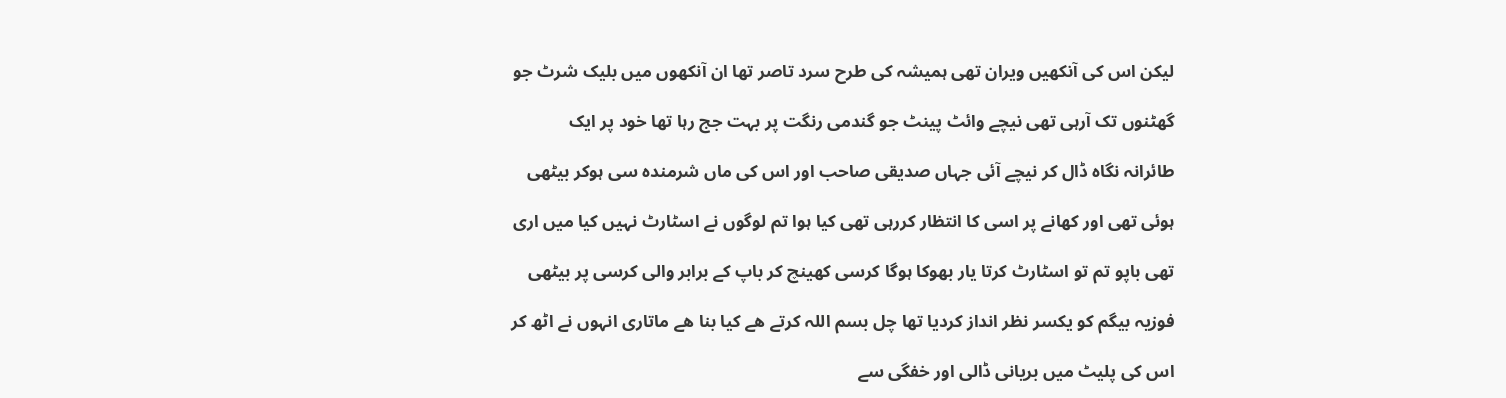لیکن اس کی آنکھیں ویران تھی ہمیشہ کی طرح سرد تاصر تھا ان آنکھوں میں بلیک شرٹ جو

گھٹنوں تک آرہی تھی نیچے وائٹ پینٹ جو گندمی رنگت پر بہت جج رہا تھا خود پر ایک

طائرانہ نگاہ ڈال کر نیچے آئی جہاں صدیقی صاحب اور اس کی ماں شرمندہ سی ہوکر بیٹھی

ہوئی تھی اور کھانے پر اسی کا انتظار کررہی تھی کیا ہوا تم لوگوں نے اسٹارٹ نہیں کیا میں اری

تھی باپو تم تو اسٹارٹ کرتا یار بھوکا ہوگا کرسی کھینچ کر باپ کے برابر والی کرسی پر بیٹھی

فوزیہ بیگم کو یکسر نظر انداز کردیا تھا چل بسم اللہ کرتے ھے کیا بنا ھے ماتاری انہوں نے اٹھ کر

اس کی پلیٹ میں بریانی ڈالی اور خفگی سے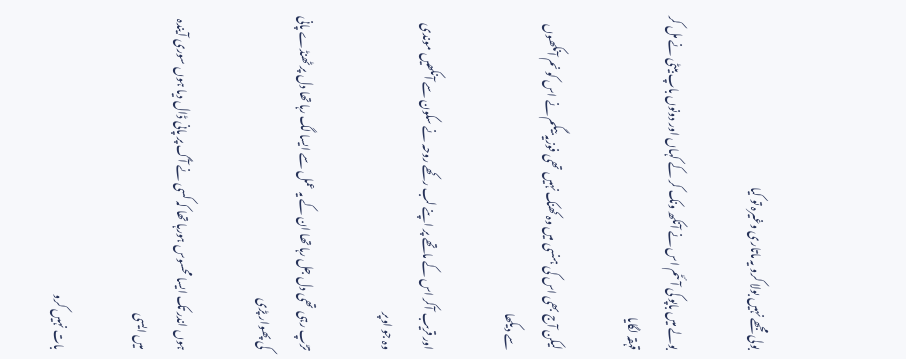بولی مجھے نہیں بولا کرو یہ ماتاری وغیرہ تو کیا

بولے میں باپو کی آئٹم اس نے آنکھ ونک کر کے کہاں اور دونوں باپ بیٹی نے مل کر قہقہ لگایا

لیکن آج بھی اس کی ہنسی میں وہ کھنک نہیں تھی فوزیہ بیگم نے اس کو نم آنکھوں سے دیکھا

اور قریب آکر اس کے ماتھے پر اپنے لب رکھے روحہ نے سکون سے آنکھیں موندی وہ جو اوپر

تڑپ رہی تھی دل جل رہا تھا ان کے یہ عمل سے ایسا لگ رہا تھا دل پر ٹھنڈے پانی کی پھوار پڑی

ہوں اندر تک ایسا محسوس ہورہا تھا کہ کسی نے آگ پر پانی ڈال دیا ہوں سوری آیندہ میں ایسی

بات نہیں کرو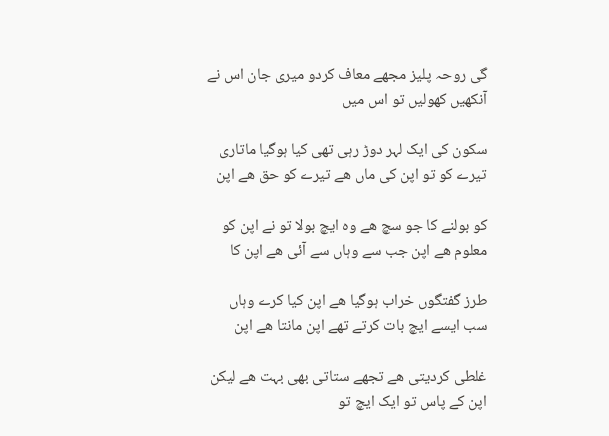گی روحہ پلیز مجھے معاف کردو میری جان اس نے آنکھیں کھولیں تو اس میں

سکون کی ایک لہر دوڑ رہی تھی کیا ہوگیا ماتاری تیرے کو تو اپن کی ماں ھے تیرے کو حق ھے اپن

کو بولنے کا جو سچ ھے وہ ایچ بولا تو نے اپن کو معلوم ھے اپن جب سے وہاں سے آئی ھے اپن کا

طرز گفتگوں خراب ہوگیا ھے اپن کیا کرے وہاں سب ایسے ایچ بات کرتے تھے اپن مانتا ھے اپن

غلطی کردیتی ھے تجھے ستاتی بھی بہت ھے لیکن اپن کے پاس تو ایک ایچ تو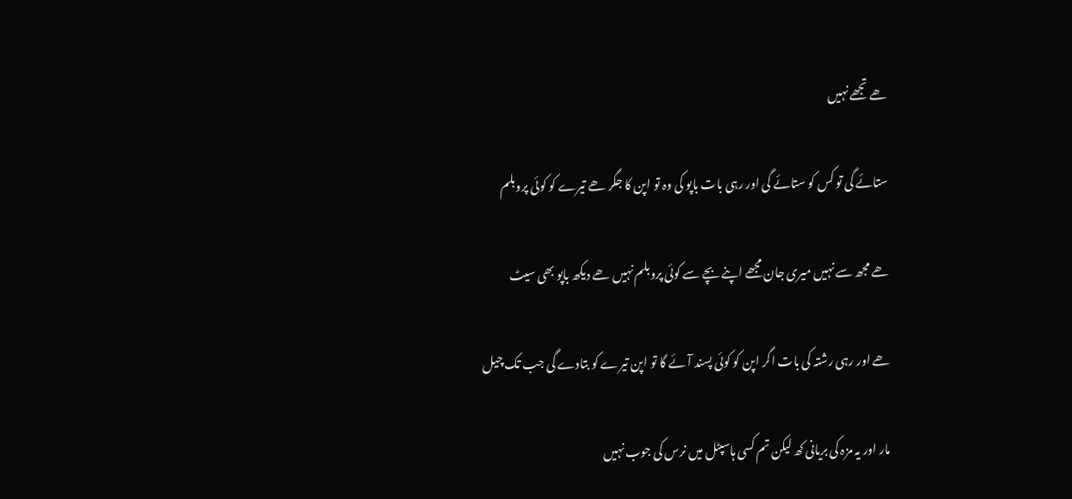ھے تجھے نہیں

ستائے گی تو کس کو ستائے گی اور رہی بات باپو کی وہ تو اپن کا جگر ھے تیرے کو کوئی پروبلم

ھے مجھ سے نہیں میری جان مجھے اپنے بچے سے کوئی پروبلم نہیں ھے دیکھ باپو بھی سیٹ

ھے اور رہی رشتہ کی بات اگر اپن کو کوئی پسند آئے گا تو اپن تیرے کو بتادے گی جب تک چیل

مار اور یہ مزہ کی بریانی کھ لیکن تم کسی ہاسپٹل میں نرس کی جوب نہیں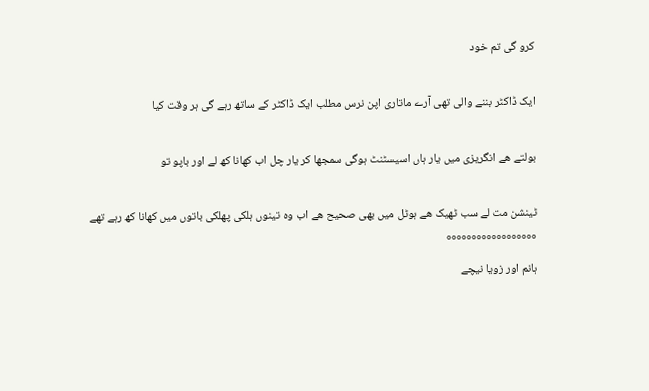کرو گی تم خود

ایک ڈاکٹر بننے والی تھی آرے ماتاری اپن نرس مطلب ایک ڈاکٹر کے ساتھ رہے گی ہر وقت کیا

بولتے ھے انگریزی میں یار ہاں اسیسٹنٹ ہوگی سمجھا کر یار چل اب کھانا کھ لے اور باپو تو

ٹینشن مت لے سب ٹھیک ھے ہوٹل میں بھی صحیح ھے اب وہ تینوں ہلکی پھلکی باتوں میں کھانا کھ رہے تھے
°°°°°°°°°°°°°°°°°°
ہانم اور زویا نیچے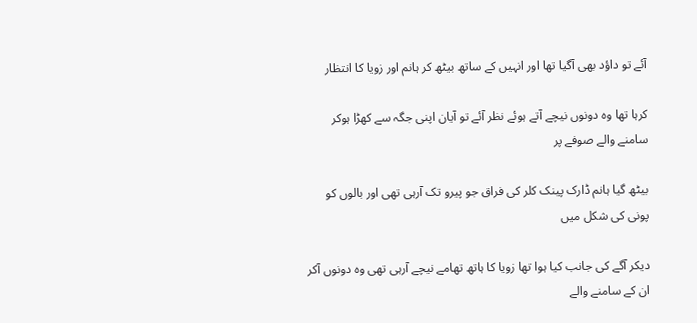آئے تو داؤد بھی آگیا تھا اور انہیں کے ساتھ بیٹھ کر ہانم اور زویا کا انتظار

کرہا تھا وہ دونوں نیچے آتے ہوئے نظر آئے تو آیان اپنی جگہ سے کھڑا ہوکر سامنے والے صوفے پر

بیٹھ گیا ہانم ڈارک پینک کلر کی فراق جو پیرو تک آرہی تھی اور بالوں کو پونی کی شکل میں

دیکر آگے کی جانب کیا ہوا تھا زویا کا ہاتھ تھامے نیچے آرہی تھی وہ دونوں آکر ان کے سامنے والے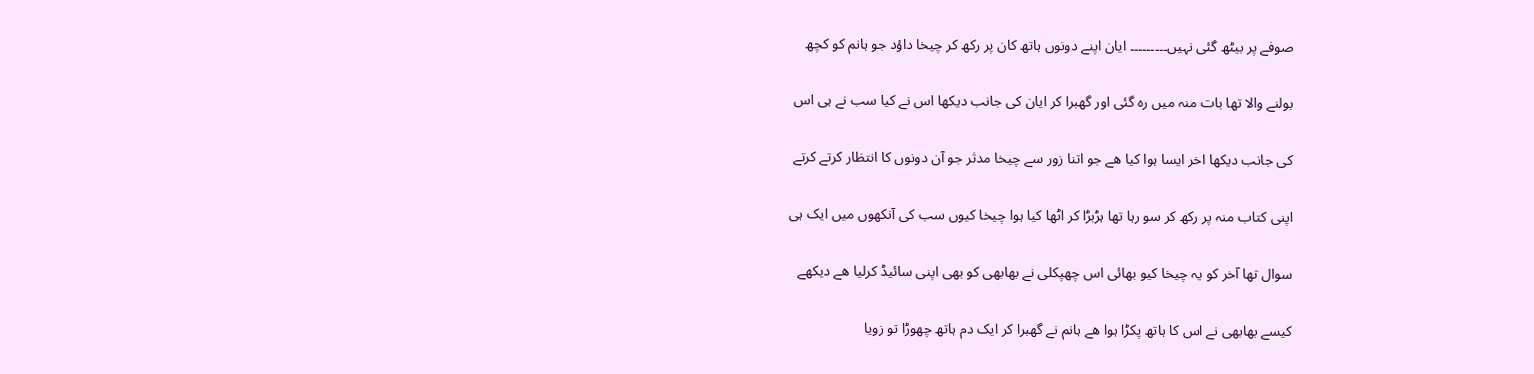صوفے پر بیٹھ گئی نہیں۔۔۔۔۔۔۔۔۔ ایان اپنے دونوں ہاتھ کان پر رکھ کر چیخا داؤد جو ہانم کو کچھ

بولنے والا تھا بات منہ میں رہ گئی اور گھبرا کر ایان کی جانب دیکھا اس نے کیا سب نے ہی اس

کی جانب دیکھا اخر ایسا ہوا کیا ھے جو اتنا زور سے چیخا مدثر جو آن دونوں کا انتظار کرتے کرتے

اپنی کتاب منہ پر رکھ کر سو رہا تھا ہڑبڑا کر اٹھا کیا ہوا چیخا کیوں سب کی آنکھوں میں ایک ہی

سوال تھا آخر کو یہ چیخا کیو بھائی اس چھپکلی نے بھابھی کو بھی اپنی سائیڈ کرلیا ھے دیکھے

کیسے بھابھی نے اس کا ہاتھ پکڑا ہوا ھے ہانم نے گھبرا کر ایک دم ہاتھ چھوڑا تو زویا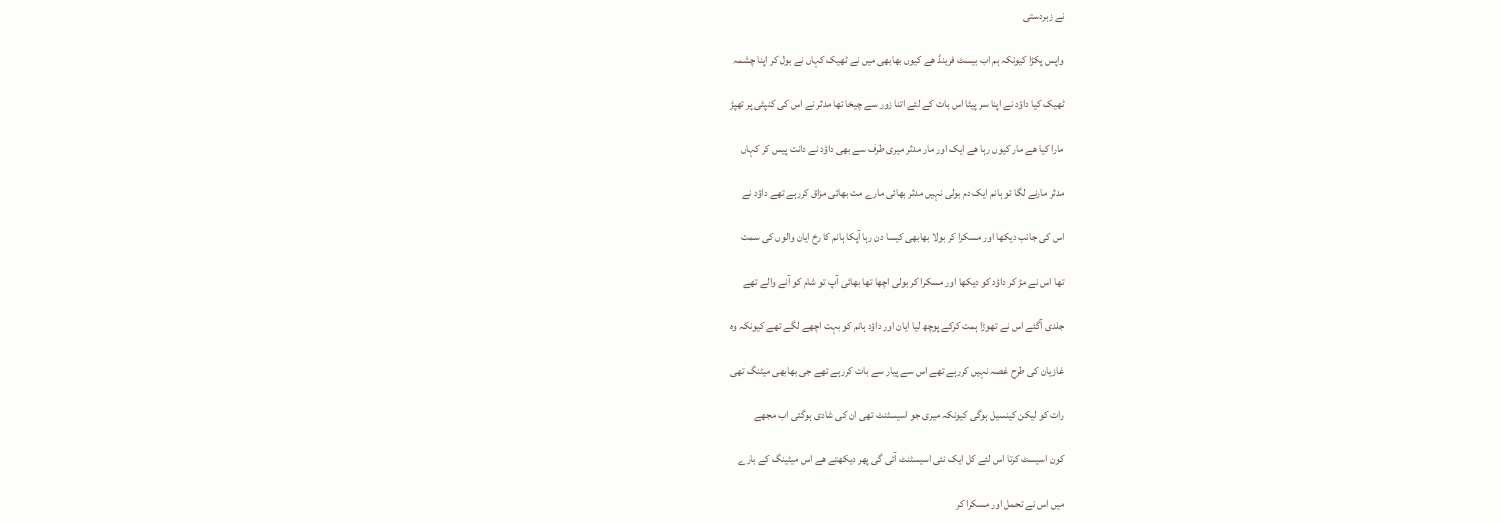نے زبردستی

واپس پکڑا کیونکہ ہم اب بیسٹ فرینڈ ھے کیوں بھابھی میں نے ٹھیک کہاں نے بول کر اپنا چشمہ

ٹھیک کیا داؤد نے اپنا سر پیٹا اس بات کے لئے اتنا زور سے چیخا تھا مدثر نے اس کی کنپٹی پر تھپڑ

مارا کیا ھے مار کیوں رہا ھے ایک اور مار مدثر میری طرف سے بھی داؤد نے دانت پیس کر کہاں

مدثر مارنے لگا تو ہانم ایک دم بولی نہیں مدثر بھائی مارے مت بھائی مزاق کررہے تھے داؤد نے

اس کی جانب دیکھا اور مسکرا کر بولا بھابھی کیسا دن رہا آپکا ہانم کا رخ ایان والوں کی سمت

تھا اس نے مڑ کر داؤد کو دیکھا اور مسکرا کر بولی اچھا تھا بھائی آپ تو شام کو آنے والے تھے

جلدی آگئے اس نے تھوڑا ہمت کرکے پوچھ لیا ایان اور داؤد ہانم کو بہت اچھے لگے تھے کیونکہ وہ

غازیان کی طرح غصہ نہیں کررہے تھے اس سے پیار سے بات کررہے تھے جی بھابھی میٹنگ تھی

رات کو لیکن کینسیل ہوگی کیونکہ میری جو اسیسٹنٹ تھی ان کی شادی ہوگئی اب مجھے

کون اسیسٹ کرتا اس لئے کل ایک نئی اسیسٹنٹ آئی گی پھر دیکھتے ھے اس میٹینگ کے بارے

میں اس نے تحمل اور مسکرا کر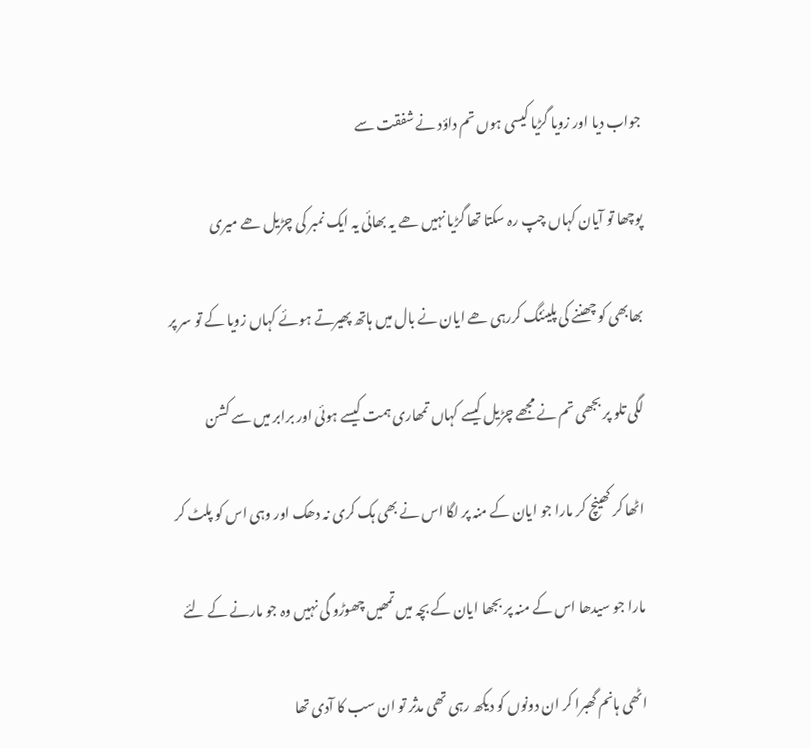جواب دیا اور زویا گڑیا کیسی ہوں تم داؤد نے شفقت سے

پوچھا تو آیان کہاں چپ رہ سکتا تھا گڑیا نہیں ھے یہ بھائی یہ ایک نمبر کی چڑیل ھے میری

بھابھی کو چھننے کی پلیئنگ کررہی ھے ایان نے بال میں ہاتھ پھیرتے ہوئے کہاں زویا کے تو سر پر

لگی تلو پر بجھی تم نے مجھے چڑیل کیسے کہاں تمھاری ہمت کیسے ہوئی اور برابر میں سے کشن

اٹھا کر کھینچ کر مارا جو ایان کے منہ پر لگا اس نے بھی ہک کری نہ دھک اور وہی اس کو پلٹ کر

مارا جو سیدھا اس کے منہ پر بجھا ایان کے بچہ میں تمھیں چھوڑو گی نہیں وہ جو مارنے کے لئے

اٹھی ہانم گھبرا کر ان دونوں کو دیکھ رہی تھی مدثر تو ان سب کا آدی تھا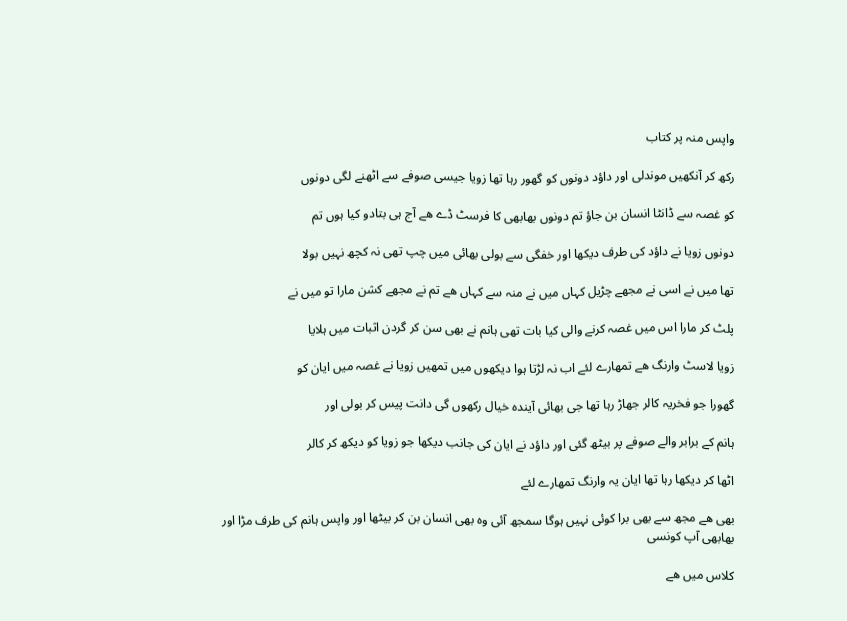واپس منہ پر کتاب

رکھ کر آنکھیں موندلی اور داؤد دونوں کو گھور رہا تھا زویا جیسی صوفے سے اٹھنے لگی دونوں

کو غصہ سے ڈانٹا انسان بن جاؤ تم دونوں بھابھی کا فرسٹ ڈے ھے آج ہی بتادو کیا ہوں تم

دونوں زویا نے داؤد کی طرف دیکھا اور خفگی سے بولی بھائی میں چپ تھی نہ کچھ نہیں بولا

تھا میں نے اسی نے مجھے چڑیل کہاں میں نے منہ سے کہاں ھے تم نے مجھے کشن مارا تو میں نے

پلٹ کر مارا اس میں غصہ کرنے والی کیا بات تھی ہانم نے بھی سن کر گردن اثبات میں ہلایا

زویا لاسٹ وارنگ ھے تمھارے لئے اب نہ لڑتا ہوا دیکھوں میں تمھیں زویا نے غصہ میں ایان کو

گھورا جو فخریہ کالر جھاڑ رہا تھا جی بھائی آیندہ خیال رکھوں گی دانت پیس کر بولی اور

ہانم کے برابر والے صوفے پر بیٹھ گئی اور داؤد نے ایان کی جانب دیکھا جو زویا کو دیکھ کر کالر

اٹھا کر دیکھا رہا تھا ایان یہ وارنگ تمھارے لئے

بھی ھے مجھ سے بھی برا کوئی نہیں ہوگا سمجھ آئی وہ بھی انسان بن کر بیٹھا اور واپس ہانم کی طرف مڑا اور بھابھی آپ کونسی

کلاس میں ھے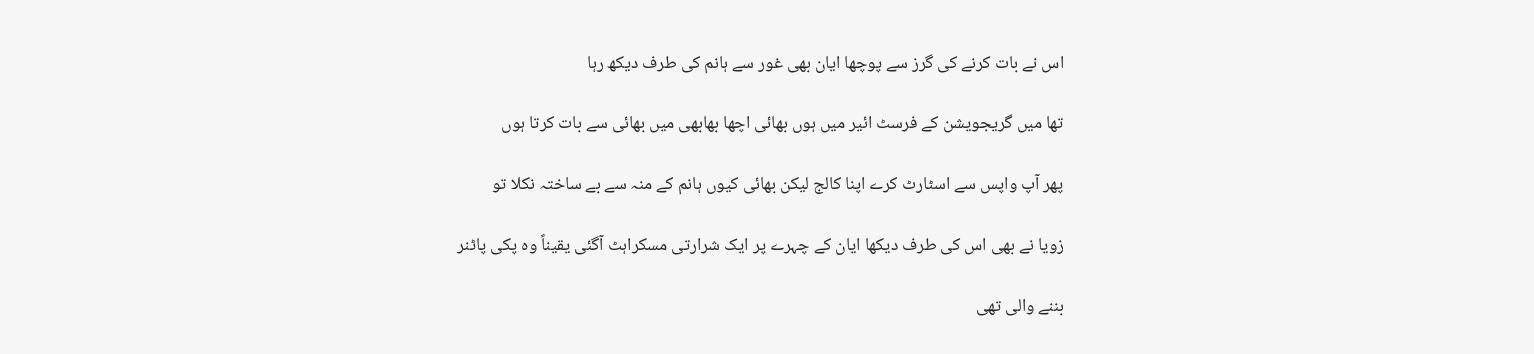اس نے بات کرنے کی گرز سے پوچھا ایان بھی غور سے ہانم کی طرف دیکھ رہا

تھا میں گریجویشن کے فرسٹ ائیر میں ہوں بھائی اچھا بھابھی میں بھائی سے بات کرتا ہوں

پھر آپ واپس سے اسٹارٹ کرے اپنا کالج لیکن بھائی کیوں ہانم کے منہ سے بے ساختہ نکلا تو

زویا نے بھی اس کی طرف دیکھا ایان کے چہرے پر ایک شرارتی مسکراہٹ آگئی یقیناً وہ پکی پاٹنر

بننے والی تھی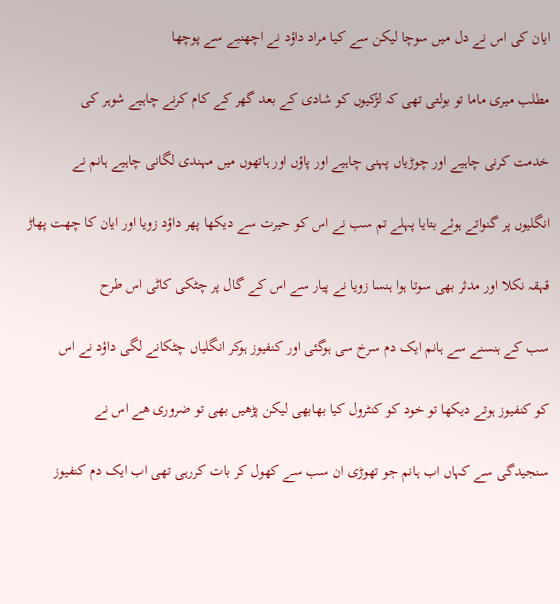ایان کی اس نے دل میں سوچا لیکن سے کیا مراد داؤد نے اچھنبے سے پوچھا

مطلب میری ماما تو بولتی تھی کہ لڑکیوں کو شادی کے بعد گھر کے کام کرنے چاہیے شوہر کی

خدمت کرنی چاہیے اور چوڑیاں پہنی چاہیے اور پاؤں اور ہاتھوں میں مہندی لگانی چاہیے ہانم نے

انگلیوں پر گنواتے ہوئے بتایا پہلے تم سب نے اس کو حیرت سے دیکھا پھر داؤد زویا اور ایان کا چھت پھاڑ

قہقہ نکلا اور مدثر بھی سوتا ہوا ہنسا زویا نے پیار سے اس کے گال پر چٹکی کاٹی اس طرح

سب کے ہنسنے سے ہانم ایک دم سرخ سی ہوگئی اور کنفیوز ہوکر انگلیاں چٹکانے لگی داؤد نے اس

کو کنفیوز ہوتے دیکھا تو خود کو کنٹرول کیا بھابھی لیکن پڑھیں بھی تو ضروری ھے اس نے

سنجیدگی سے کہاں اب ہانم جو تھوڑی ان سب سے کھول کر بات کررہی تھی اب ایک دم کنفیوز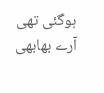ہوگئی تھی آرے بھابھی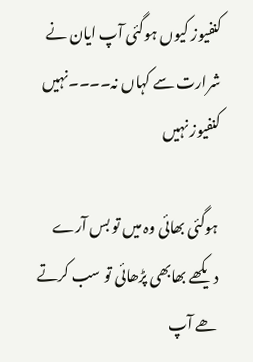کنفیوز کیوں ہوگئی آپ ایان نے شرارت سے کہاں نہ۔۔۔۔نہیں کنفیوز نہیں

ہوگئی بھائی وہ میں تو بس آرے دیکھے بھابھی پڑھائی تو سب کرتے ھے آپ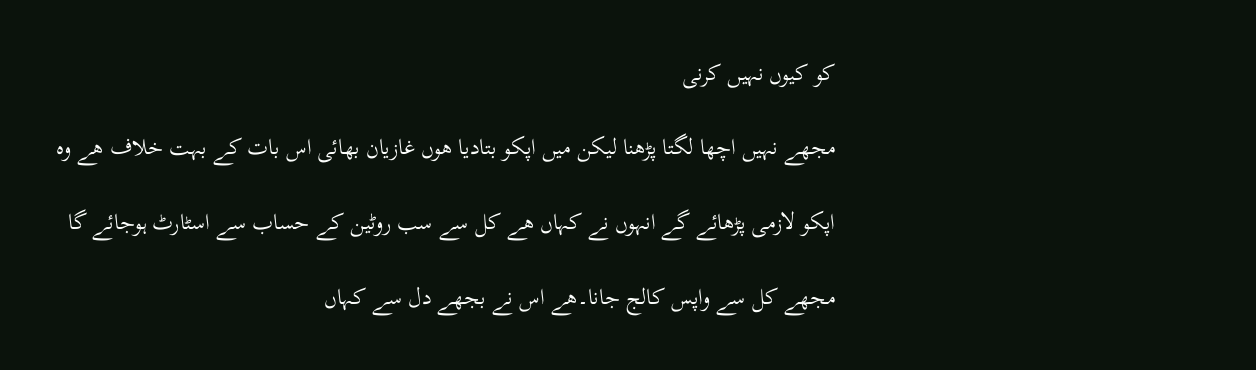کو کیوں نہیں کرنی

مجھے نہیں اچھا لگتا پڑھنا لیکن میں اپکو بتادیا ھوں غازیان بھائی اس بات کے بہت خلاف ھے وہ

اپکو لازمی پڑھائے گے انہوں نے کہاں ھے کل سے سب روٹین کے حساب سے اسٹارٹ ہوجائے گا

مجھے کل سے واپس کالج جانا۔ھے اس نے بجھے دل سے کہاں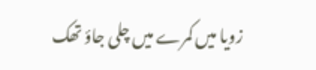زویا میں کمرے میں چلی جاؤ تھک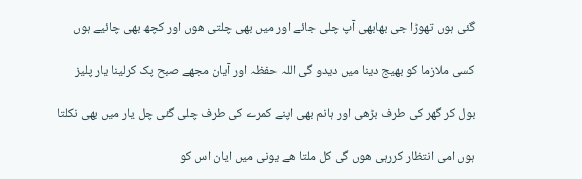گئی ہوں تھوڑا جی بھابھی آپ چلی جائے اور میں بھی چلتی ھوں اور کچھ بھی چائیے ہوں

کسی ملازما کو بھیج دینا میں دیدو گی اللہ حفظہ اور آیان مجھے صبح پک کرلینا یار پلیز

بول کر گھر کی طرف بڑھی اور ہانم بھی اپنے کمرے کی طرف چلی گئی چل یار میں بھی نکلتا

ہوں امی انتظار کررہی ھوں گی کل ملتا ھے یونی میں ایان اس کو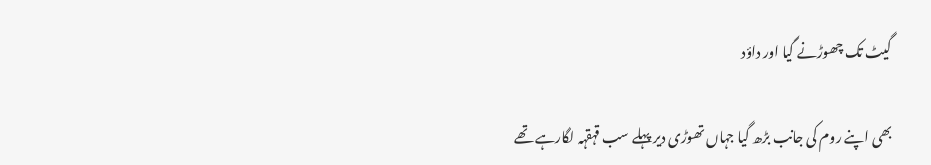گیٹ تک چھوڑنے گیا اور داؤد

بھی اپنے روم کی جانب بڑھ گیا جہاں تھوڑی دیر پہلے سب قہقہہ لگارہے تھے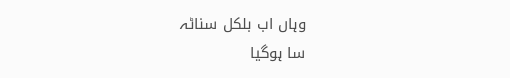وہاں اب بلکل سناٹہ
سا ہوگیا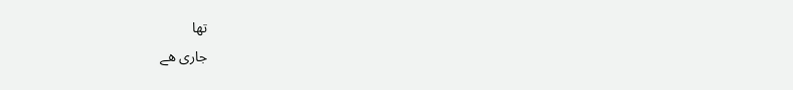تھا
جاری ھے